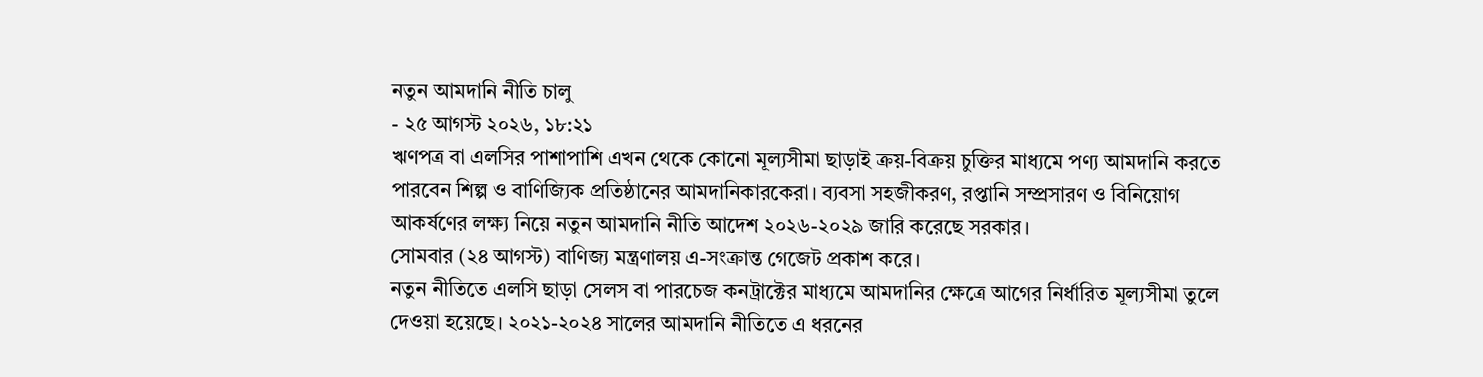নতুন আমদানি নীতি চালু
- ২৫ আগস্ট ২০২৬, ১৮:২১
ঋণপত্র বা এলসির পাশাপাশি এখন থেকে কোনো মূল্যসীমা ছাড়াই ক্রয়-বিক্রয় চুক্তির মাধ্যমে পণ্য আমদানি করতে পারবেন শিল্প ও বাণিজ্যিক প্রতিষ্ঠানের আমদানিকারকেরা। ব্যবসা সহজীকরণ, রপ্তানি সম্প্রসারণ ও বিনিয়োগ আকর্ষণের লক্ষ্য নিয়ে নতুন আমদানি নীতি আদেশ ২০২৬-২০২৯ জারি করেছে সরকার।
সোমবার (২৪ আগস্ট) বাণিজ্য মন্ত্রণালয় এ-সংক্রান্ত গেজেট প্রকাশ করে।
নতুন নীতিতে এলসি ছাড়া সেলস বা পারচেজ কনট্রাক্টের মাধ্যমে আমদানির ক্ষেত্রে আগের নির্ধারিত মূল্যসীমা তুলে দেওয়া হয়েছে। ২০২১-২০২৪ সালের আমদানি নীতিতে এ ধরনের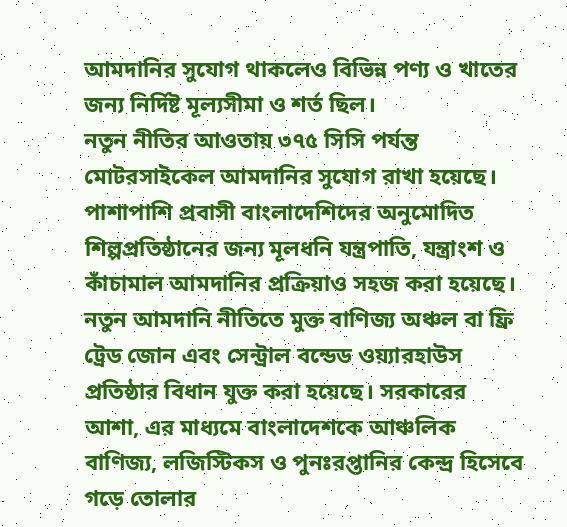আমদানির সুযোগ থাকলেও বিভিন্ন পণ্য ও খাতের জন্য নির্দিষ্ট মূল্যসীমা ও শর্ত ছিল।
নতুন নীতির আওতায় ৩৭৫ সিসি পর্যন্ত মোটরসাইকেল আমদানির সুযোগ রাখা হয়েছে। পাশাপাশি প্রবাসী বাংলাদেশিদের অনুমোদিত শিল্পপ্রতিষ্ঠানের জন্য মূলধনি যন্ত্রপাতি, যন্ত্রাংশ ও কাঁচামাল আমদানির প্রক্রিয়াও সহজ করা হয়েছে।
নতুন আমদানি নীতিতে মুক্ত বাণিজ্য অঞ্চল বা ফ্রি ট্রেড জোন এবং সেন্ট্রাল বন্ডেড ওয়্যারহাউস প্রতিষ্ঠার বিধান যুক্ত করা হয়েছে। সরকারের আশা, এর মাধ্যমে বাংলাদেশকে আঞ্চলিক বাণিজ্য, লজিস্টিকস ও পুনঃরপ্তানির কেন্দ্র হিসেবে গড়ে তোলার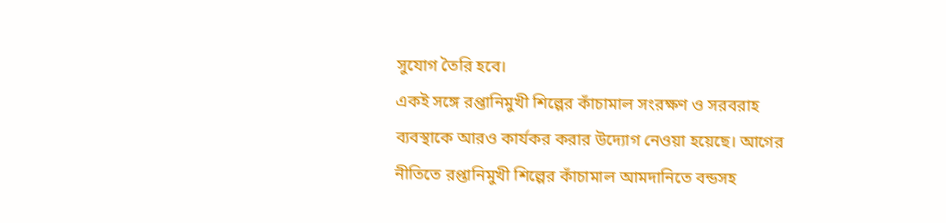সুযোগ তৈরি হবে।
একই সঙ্গে রপ্তানিমুখী শিল্পের কাঁচামাল সংরক্ষণ ও সরবরাহ ব্যবস্থাকে আরও কার্যকর করার উদ্যোগ নেওয়া হয়েছে। আগের নীতিতে রপ্তানিমুখী শিল্পের কাঁচামাল আমদানিতে বন্ডসহ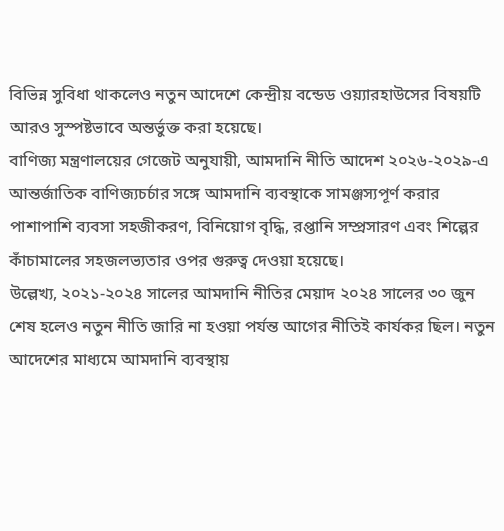বিভিন্ন সুবিধা থাকলেও নতুন আদেশে কেন্দ্রীয় বন্ডেড ওয়্যারহাউসের বিষয়টি আরও সুস্পষ্টভাবে অন্তর্ভুক্ত করা হয়েছে।
বাণিজ্য মন্ত্রণালয়ের গেজেট অনুযায়ী, আমদানি নীতি আদেশ ২০২৬-২০২৯-এ আন্তর্জাতিক বাণিজ্যচর্চার সঙ্গে আমদানি ব্যবস্থাকে সামঞ্জস্যপূর্ণ করার পাশাপাশি ব্যবসা সহজীকরণ, বিনিয়োগ বৃদ্ধি, রপ্তানি সম্প্রসারণ এবং শিল্পের কাঁচামালের সহজলভ্যতার ওপর গুরুত্ব দেওয়া হয়েছে।
উল্লেখ্য, ২০২১-২০২৪ সালের আমদানি নীতির মেয়াদ ২০২৪ সালের ৩০ জুন শেষ হলেও নতুন নীতি জারি না হওয়া পর্যন্ত আগের নীতিই কার্যকর ছিল। নতুন আদেশের মাধ্যমে আমদানি ব্যবস্থায়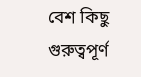বেশ কিছু গুরুত্বপূর্ণ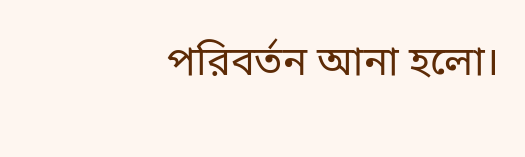পরিবর্তন আনা হলো।